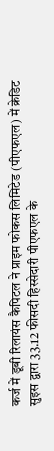कर्ज में डूबी रिलायंस कैपिटल ने प्राइम फोकस लिमिटेड (पीएफएल) में क्रेडिट सुइस द्वारा 33.12 फीसदी हिस्सेदारी पीएफएल के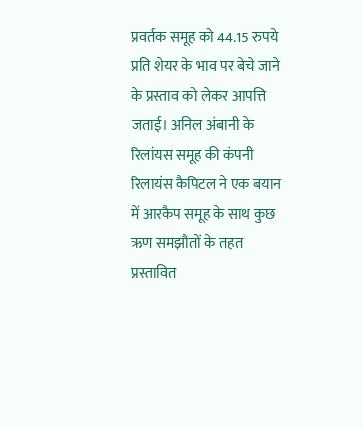प्रवर्तक समूह को 44.15 रुपये प्रति शेयर के भाव पर बेचे जाने के प्रस्ताव को लेकर आपत्ति जताई। अनिल अंबानी के रिलांयस समूह की कंपनी रिलायंस कैपिटल ने एक बयान में आरकैप समूह के साथ कुछ ऋण समझौतों के तहत प्रस्तावित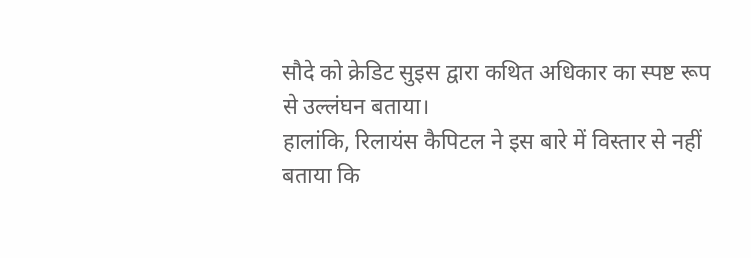सौदे को क्रेडिट सुइस द्वारा कथित अधिकार का स्पष्ट रूप से उल्लंघन बताया।
हालांकि, रिलायंस कैपिटल ने इस बारे में विस्तार से नहीं बताया कि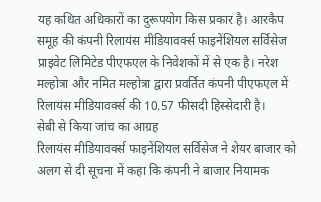यह कथित अधिकारों का दुरूपयोग किस प्रकार है। आरकैप समूह की कंपनी रिलायंस मीडियावर्क्स फाइनेंशियल सर्विसेज प्राइवेट लिमिटेड पीएफएल के निवेशकों में से एक है। नरेश मल्होत्रा और नमित मल्होत्रा द्वारा प्रवर्तित कंपनी पीएफएल में रिलायंस मीडियावर्क्स की 10.57 फीसदी हिस्सेदारी है।
सेबी से किया जांच का आग्रह
रिलायंस मीडियावर्क्स फाइनेंशियल सर्विसेज ने शेयर बाजार को अलग से दी सूचना में कहा कि कंपनी ने बाजार नियामक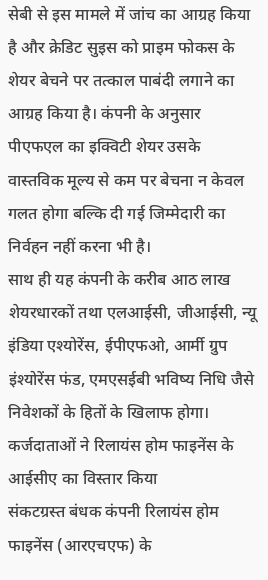सेबी से इस मामले में जांच का आग्रह किया है और क्रेडिट सुइस को प्राइम फोकस के शेयर बेचने पर तत्काल पाबंदी लगाने का आग्रह किया है। कंपनी के अनुसार पीएफएल का इक्विटी शेयर उसके वास्तविक मूल्य से कम पर बेचना न केवल गलत होगा बल्कि दी गई जिम्मेदारी का निर्वहन नहीं करना भी है।
साथ ही यह कंपनी के करीब आठ लाख शेयरधारकों तथा एलआईसी, जीआईसी, न्यू इंडिया एश्योरेंस, ईपीएफओ, आर्मी ग्रुप इंश्योरेंस फंड, एमएसईबी भविष्य निधि जैसे निवेशकों के हितों के खिलाफ होगा।
कर्जदाताओं ने रिलायंस होम फाइनेंस के आईसीए का विस्तार किया
संकटग्रस्त बंधक कंपनी रिलायंस होम फाइनेंस (आरएचएफ) के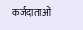कर्जदाताओं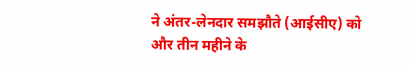ने अंतर-लेनदार समझौते (आईसीए) को और तीन महीने के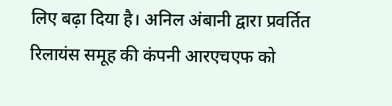लिए बढ़ा दिया है। अनिल अंबानी द्वारा प्रवर्तित रिलायंस समूह की कंपनी आरएचएफ को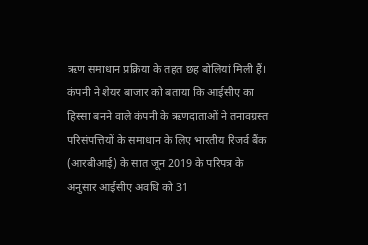ऋण समाधान प्रक्रिया के तहत छह बोलियां मिली हैं। कंपनी ने शेयर बाजार को बताया कि आईसीए का हिस्सा बनने वाले कंपनी के ऋणदाताओं ने तनावग्रस्त परिसंपत्तियों के समाधान के लिए भारतीय रिजर्व बैंक (आरबीआई) के सात जून 2019 के परिपत्र के अनुसार आईसीए अवधि को 31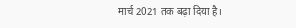मार्च 2021 तक बढ़ा दिया है।